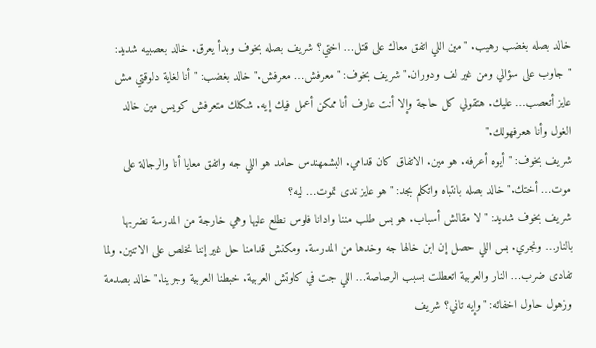خالد بصله بغضب رهيب. "مين اللي اتفق معاك على قتل… اختي؟ شريف بصله بخوف وبدأ يعرق. خالد بعصبيه شديد: "جاوب على سؤالي ومن غير لف ودوران." شريف بخوف: "معرفش… معرفش." خالد بغضب: "أنا لغاية دلوقتي مش عايز أتعصب… عليك. هتقولي كل حاجة وإلا أنت عارف أنا ممكن أعمل فيك إيه. شكلك متعرفش كويس مين خالد الغول وأنا هعرفهولك."
شريف بخوف: "أيوه أعرفه. هو مين. الاتفاق كان قدامي. البشمهندس حامد هو اللي جه واتفق معايا أنا والرجالة على موت… أختك." خالد بصله بانتباه واتكلم بجد: "هو عايز ندى تموت… ليه؟
شريف بخوف شديد: "لا مقالش أسباب. هو بس طلب مننا وادانا فلوس نطلع عليها وهي خارجة من المدرسة نضربها بالنار… ونجري. بس اللي حصل إن ابن خالها جه وخدها من المدرسة. ومكنش قدامنا حل غير إننا نخلص على الاتنين. ولما تفادى ضرب… النار والعربية اتعطلت بسبب الرصاصة… اللي جت في كاوتش العربية. خبطنا العربية وجرينا." خالد بصدمة وزهول حاول اخفائه: "وإيه تاني؟ شريف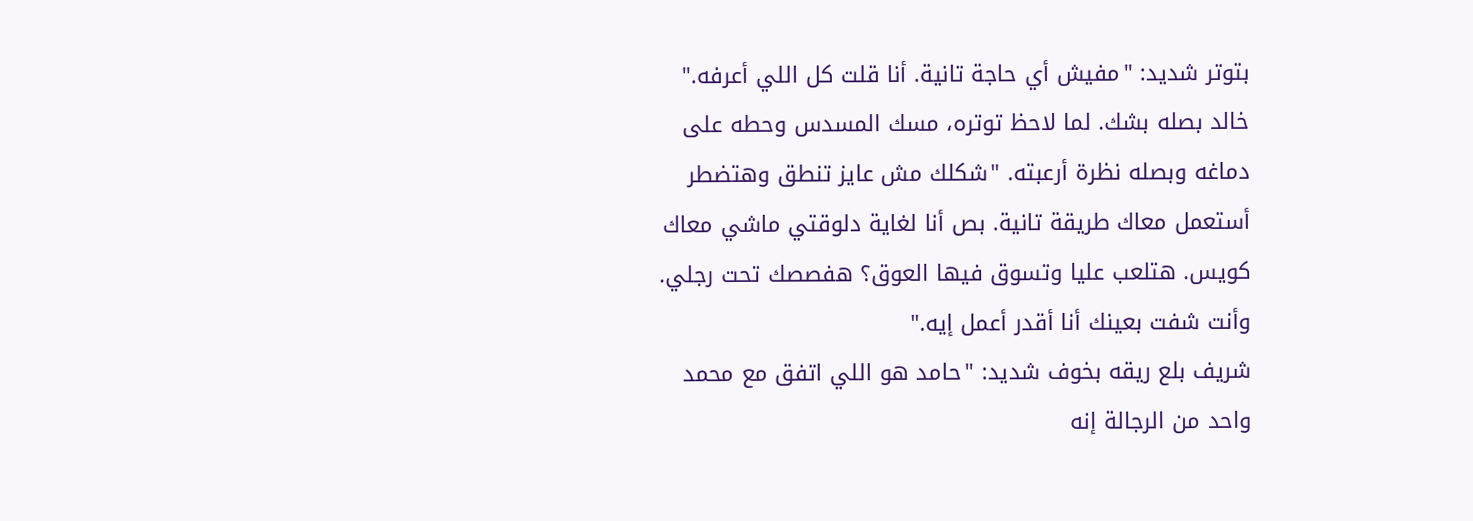بتوتر شديد: "مفيش أي حاجة تانية. أنا قلت كل اللي أعرفه."
خالد بصله بشك. لما لاحظ توتره، مسك المسدس وحطه على دماغه وبصله نظرة أرعبته. "شكلك مش عايز تنطق وهتضطر أستعمل معاك طريقة تانية. بص أنا لغاية دلوقتي ماشي معاك كويس. هتلعب عليا وتسوق فيها العوق؟ هفصصك تحت رجلي. وأنت شفت بعينك أنا أقدر أعمل إيه."
شريف بلع ريقه بخوف شديد: "حامد هو اللي اتفق مع محمد واحد من الرجالة إنه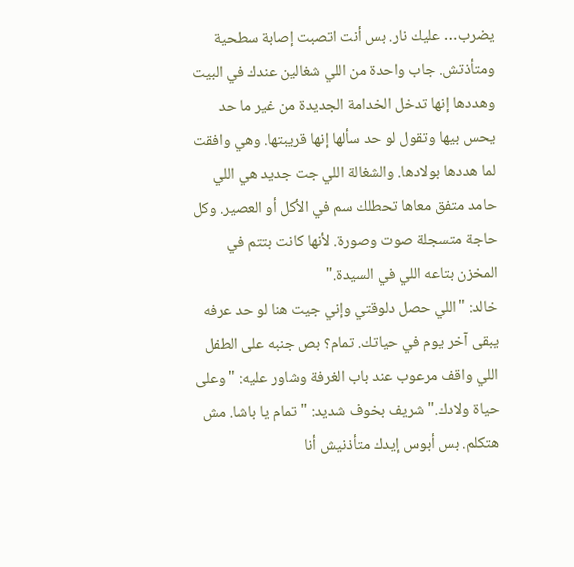يضرب… عليك نار. بس أنت اتصبت إصابة سطحية ومتأذتش. جاب واحدة من اللي شغالين عندك في البيت وهددها إنها تدخل الخدامة الجديدة من غير ما حد يحس بيها وتقول لو حد سألها إنها قريبتها. وهي وافقت لما هددها بولادها. والشغالة اللي جت جديد هي اللي حامد متفق معاها تحطلك سم في الأكل أو العصير. وكل حاجة متسجلة صوت وصورة. لأنها كانت بتتم في المخزن بتاعه اللي في السيدة."
خالد: "اللي حصل دلوقتي وإني جيت هنا لو حد عرفه يبقى آخر يوم في حياتك. تمام؟ بص جنبه على الطفل اللي واقف مرعوب عند باب الغرفة وشاور عليه: "وعلى حياة ولادك." شريف بخوف شديد: "تمام يا باشا. مش هتكلم. بس أبوس إيدك متأذنيش أنا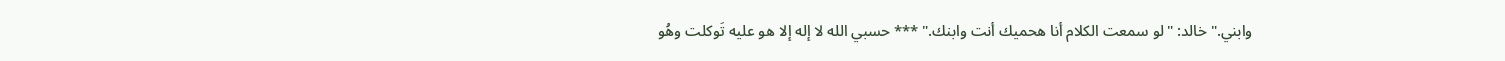وابني." خالد: "لو سمعت الكلام أنا هحميك أنت وابنك." *** حسبي الله لا إله إلا هو عليه تَوكلت وهُو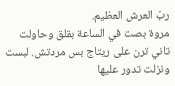ربّ العرش العظيم.
مروة بصت في الساعة بقلق وحاولت تاني ترن على ريتاج بس مردتش. لبست ونزلت تدور عليها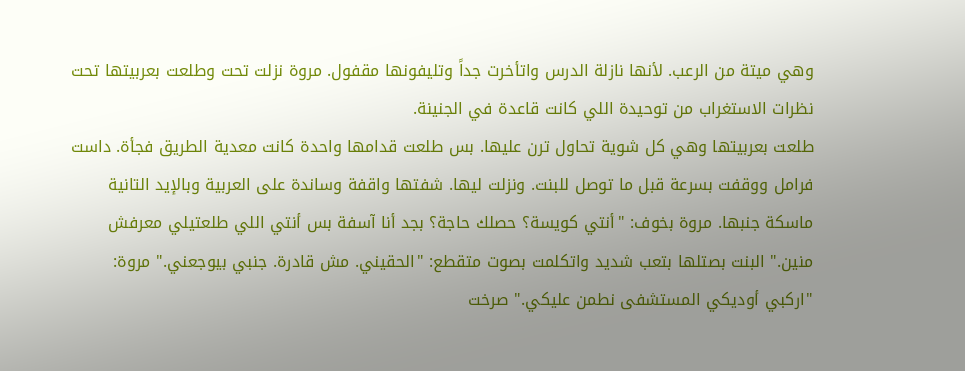وهي ميتة من الرعب. لأنها نازلة الدرس واتأخرت جداً وتليفونها مقفول. مروة نزلت تحت وطلعت بعربيتها تحت نظرات الاستغراب من توحيدة اللي كانت قاعدة في الجنينة.
طلعت بعربيتها وهي كل شوية تحاول ترن عليها. بس طلعت قدامها واحدة كانت معدية الطريق فجأة. داست فرامل ووقفت بسرعة قبل ما توصل للبنت. ونزلت ليها. شفتها واقفة وساندة على العربية وبالإيد التانية ماسكة جنبها. مروة بخوف: "أنتي كويسة؟ حصلك حاجة؟ بجد أنا آسفة بس أنتي اللي طلعتيلي معرفش منين." البنت بصتلها بتعب شديد واتكلمت بصوت متقطع: "الحقيني. مش قادرة. جنبي بيوجعني." مروة: "اركبي أوديكي المستشفى نطمن عليكي." صرخت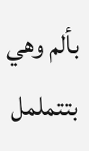بألم وهي
بتتململ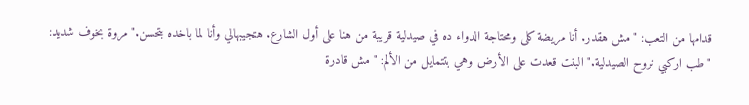قدامها من التعب: "مش هقدر. أنا مريضة كلى ومحتاجة الدواء ده في صيدلية قريبة من هنا على أول الشارع. هتجيبهالي وأنا لما باخده بتحسن." مروة بخوف شديد: "طب اركبي نروح الصيدلية." البنت قعدت على الأرض وهي بتتمايل من الألم: "مش قادرة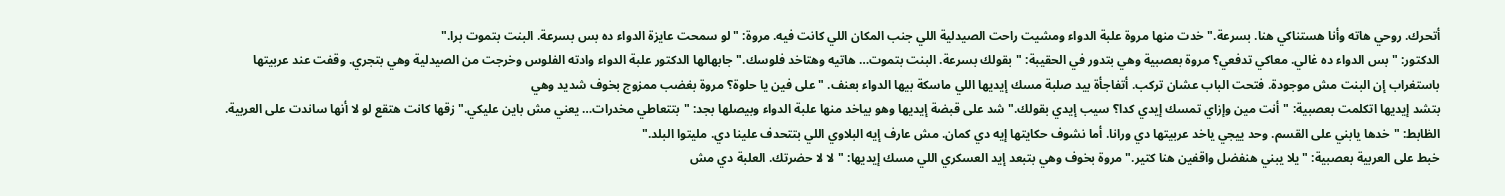أتحرك. روحي هاته وأنا هستناكي هنا. بسرعة." خدت منها مروة علبة الدواء ومشيت راحت الصيدلية اللي جنب المكان اللي كانت فيه. مروة: "لو سمحت عايزة الدواء ده بس بسرعة. البنت بتموت برا."
الدكتور: "بس الدواء ده غالي. معاكي تدفعي؟ مروة بعصبية وهي بتدور في الحقيبة: "بقولك بسرعة. البنت بتموت… هاتيه وهتاخد فلوسك." جابهالها الدكتور علبة الدواء وادته الفلوس وخرجت من الصيدلية وهي بتجري. وقفت عند عربيتها باستغراب إن البنت مش موجودة. فتحت الباب عشان تركب. أتفاجأة بيد صلبة مسك إيديها اللي ماسكة بيها الدواء بعنف. "على فين يا حلوة؟ مروة بغضب ممزوج بخوف شديد وهي
بتشد إيديها اتكلمت بعصبية: "أنت مين وإزاي تمسك إيدي كدا؟ سيب إيدي بقولك." شد على قبضة إيديها وهو بياخد منها علبة الدواء وبيصلها بجد: "بتتعاطي مخدرات… يعني مش باين عليكي." زقها كانت هتقع لو لا أنها ساندت على العربية. الظابط: "خدها يابني على القسم. وحد ييجي ياخد عربيتها دي ورانا. أما نشوف حكايتها إيه دي كمان. مش عارف إيه البلاوي اللي بتتحدف علينا دي. مليتوا البلد."
خبط على العربية بعصبية: "يلا يبني هنفضل واقفين هنا كتير." مروة بخوف وهي بتبعد إيد العسكري اللي مسك إيديها: "لا لا حضرتك. العلبة دي مش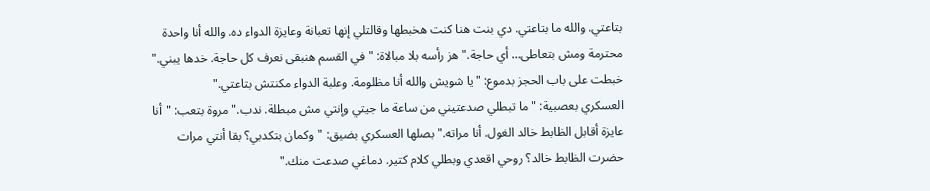بتاعتي. والله ما بتاعتي. دي بنت هنا كنت هخبطها وقالتلي إنها تعبانة وعايزة الدواء ده. والله أنا واحدة محترمة ومش بتعاطى… أي حاجة." هز رأسه بلا مبالاة: "في القسم هنبقى نعرف كل حاجة. خدها يبني." خبطت على باب الحجز بدموع: "يا شويش والله أنا مظلومة. وعلبة الدواء مكنتش بتاعتي."
العسكري بعصبية: "ما تبطلي صدعتيني من ساعة ما جيتي وإنتي مش مبطلة. ندب." مروة بتعب: "أنا عايزة أقابل الظابط خالد الغول. أنا مراته." بصلها العسكري بضيق: "وكمان بتكدبي؟ بقا أنتي مرات حضرت الظابط خالد؟ روحي اقعدي وبطلي كلام كتير. دماغي صدعت منك."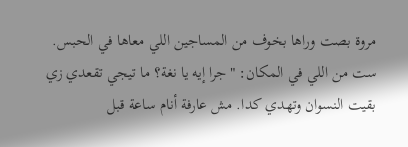مروة بصت وراها بخوف من المساجين اللي معاها في الحبس. ست من اللي في المكان: "جرا إيه يا نغة؟ ما تيجي تقعدي زي بقيت النسوان وتهدي كدا. مش عارفة أنام ساعة قبل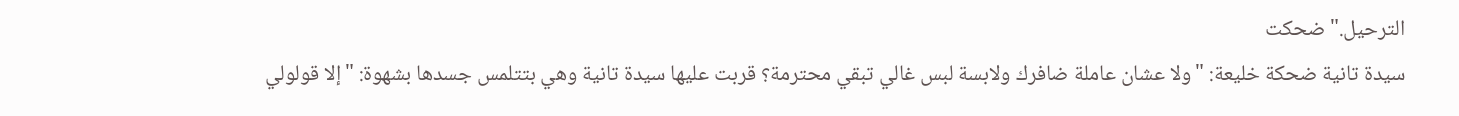الترحيل." ضحكت
سيدة تانية ضحكة خليعة: "ولا عشان عاملة ضافرك ولابسة لبس غالي تبقي محترمة؟ قربت عليها سيدة تانية وهي بتتلمس جسدها بشهوة: "إلا قولولي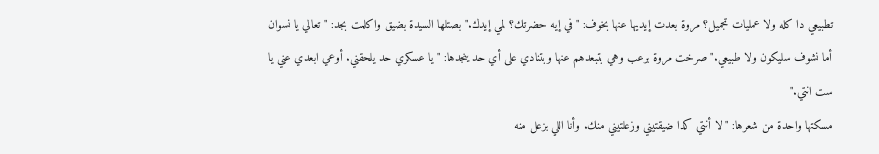تطبيعي دا كله ولا عمليات تجميل؟ مروة بعدت إيديها عنها بخوف: "في إيه حضرتك؟ لمي إيدك." بصتلها السيدة بضيق واكلمت بجد: "تعالي يا نسوان أما نشوف سليكون ولا طبيعي." صرخت مروة برعب وهي بتبعدهم عنها وبتنادي على أي حد ينجدها: "يا عسكري حد يلحقني. أوعي ابعدي عني يا ست انتي."
مسكتها واحدة من شعرها: "لا أنتي كدا ضيقتيني وزعلتيني منك. وأنا اللي بزعل منه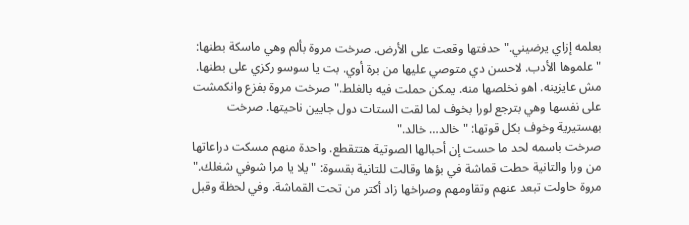بعلمه إزاي يرضيني." حدفتها وقعت على الأرض. صرخت مروة بألم وهي ماسكة بطنها: "علموها الأدب. لاحسن دي متوصي عليها من برة أوي. بت يا سوسو ركزي على بطنها. مش عايزينه. اهو نخلصها منه. يمكن حملت فيه بالغلط." صرخت مروة بفزع وانكمشت على نفسها وهي بترجع لورا بخوف لما لقت الستات دول جايين ناحيتها. صرخت بهستيرية وخوف بكل قوتها: "خالد… خالد."
صرخت باسمه لحد ما حست إن أحبالها الصوتية هتتقطع. واحدة منهم مسكت دراعاتها من ورا والتانية حطت قماشة في بؤها وقالت للتانية بقسوة: "يلا يا مرا شوفي شغلك." مروة حاولت تبعد عنهم وتقاومهم وصراخها زاد أكتر من تحت القماشة. وفي لحظة وقبل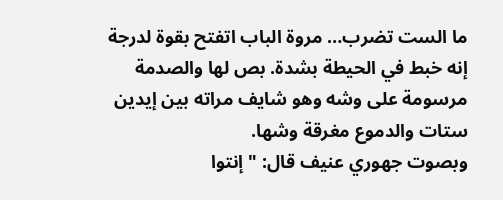ما الست تضرب… مروة الباب اتفتح بقوة لدرجة إنه خبط في الحيطة بشدة. بص لها والصدمة مرسومة على وشه وهو شايف مراته بين إيدين ستات والدموع مغرقة وشها.
وبصوت جهوري عنيف قال: "إنتوا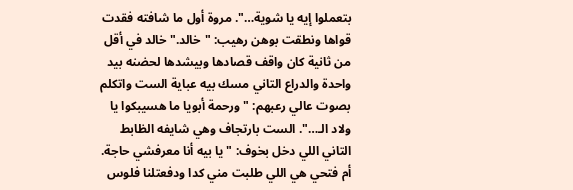بتعملوا إيه يا شوية…". مروة أول ما شافته فقدت قواها ونطقت بوهن رهيب: "خالد." خالد في أقل من ثانية كان واقف قصادها وبيشدها لحضنه بيد واحدة والدراع التاني مسك بيه عباية الست واتكلم بصوت عالي رعبهم: "ورحمة أبويا ما هسيبكوا يا ولاد الـ…". الست بارتجاف وهي شايفه الظابط التاني اللي دخل بخوف: "يا بيه أنا معرفشي حاجة. أم فتحي هي اللي طلبت مني كدا ودفعتلنا فلوس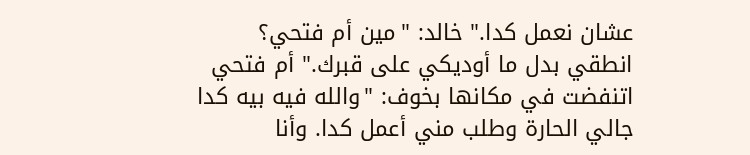عشان نعمل كدا." خالد: "مين أم فتحي؟
انطقي بدل ما أوديكي على قبرك." أم فتحي اتنفضت في مكانها بخوف: "والله فيه بيه كدا جالي الحارة وطلب مني أعمل كدا. وأنا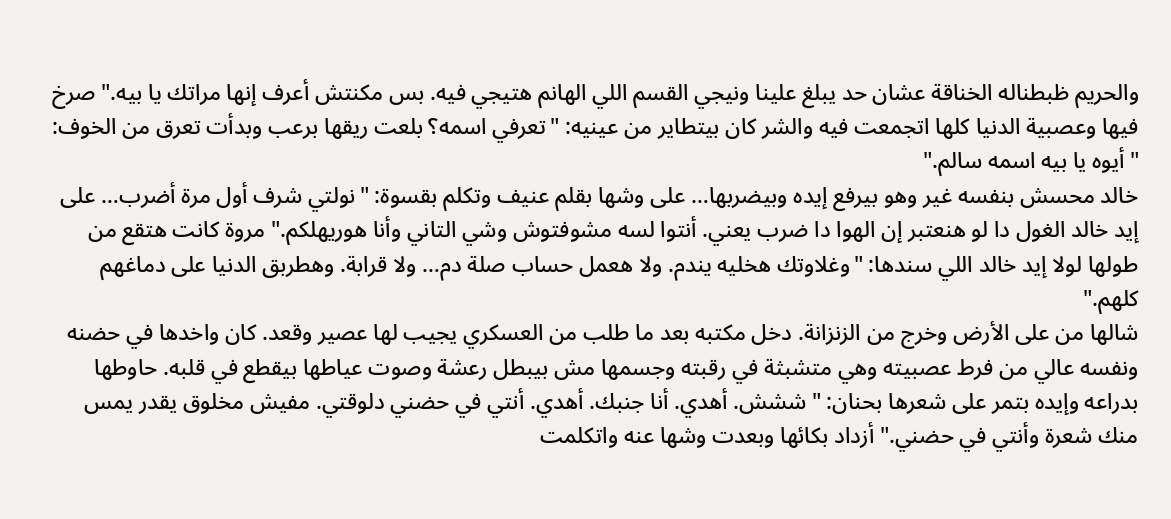والحريم ظبطناله الخناقة عشان حد يبلغ علينا ونيجي القسم اللي الهانم هتيجي فيه. بس مكنتش أعرف إنها مراتك يا بيه." صرخ فيها وعصبية الدنيا كلها اتجمعت فيه والشر كان بيتطاير من عينيه: "تعرفي اسمه؟ بلعت ريقها برعب وبدأت تعرق من الخوف: "أيوه يا بيه اسمه سالم."
خالد محسش بنفسه غير وهو بيرفع إيده وبيضربها… على وشها بقلم عنيف وتكلم بقسوة: "نولتي شرف أول مرة أضرب… على إيد خالد الغول دا لو هنعتبر إن الهوا دا ضرب يعني. أنتوا لسه مشوفتوش وشي التاني وأنا هوريهلكم." مروة كانت هتقع من طولها لولا إيد خالد اللي سندها: "وغلاوتك هخليه يندم. ولا هعمل حساب صلة دم… ولا قرابة. وهطربق الدنيا على دماغهم كلهم."
شالها من على الأرض وخرج من الزنزانة. دخل مكتبه بعد ما طلب من العسكري يجيب لها عصير وقعد. كان واخدها في حضنه ونفسه عالي من فرط عصبيته وهي متشبثة في رقبته وجسمها مش بيبطل رعشة وصوت عياطها بيقطع في قلبه. حاوطها بدراعه وإيده بتمر على شعرها بحنان: "ششش. أهدي. أنا جنبك. أهدي. أنتي في حضني دلوقتي. مفيش مخلوق يقدر يمس منك شعرة وأنتي في حضني." أزداد بكائها وبعدت وشها عنه واتكلمت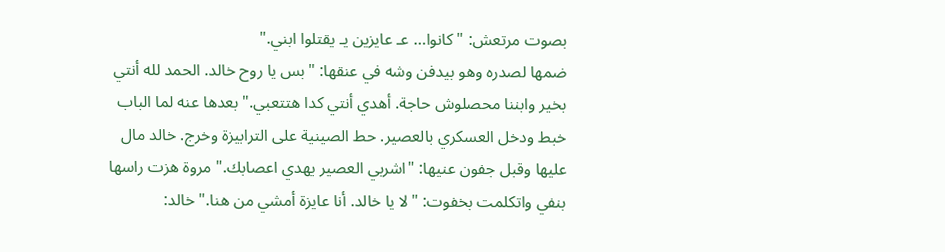بصوت مرتعش: "كانوا… عـ عايزين يـ يقتلوا ابني."
ضمها لصدره وهو بيدفن وشه في عنقها: "بس يا روح خالد. الحمد لله أنتي بخير وابننا محصلوش حاجة. أهدي أنتي كدا هتتعبي." بعدها عنه لما الباب خبط ودخل العسكري بالعصير. حط الصينية على الترابيزة وخرج. خالد مال عليها وقبل جفون عنيها: "اشربي العصير يهدي اعصابك." مروة هزت راسها بنفي واتكلمت بخفوت: "لا يا خالد. أنا عايزة أمشي من هنا." خالد: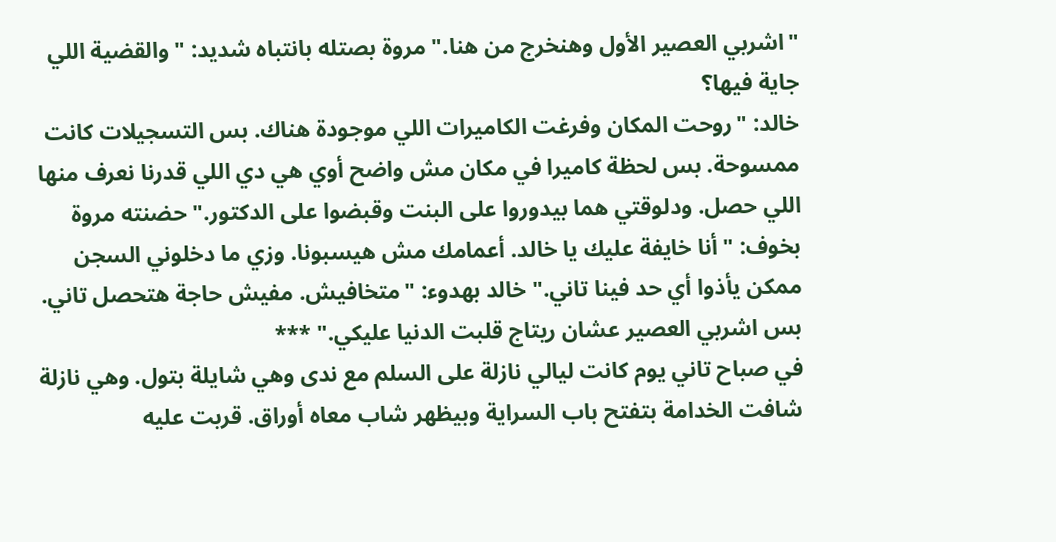"اشربي العصير الأول وهنخرج من هنا." مروة بصتله بانتباه شديد: "والقضية اللي جاية فيها؟
خالد: "روحت المكان وفرغت الكاميرات اللي موجودة هناك. بس التسجيلات كانت ممسوحة. بس لحظة كاميرا في مكان مش واضح أوي هي دي اللي قدرنا نعرف منها اللي حصل. ودلوقتي هما بيدوروا على البنت وقبضوا على الدكتور." حضنته مروة بخوف: "أنا خايفة عليك يا خالد. أعمامك مش هيسبونا. وزي ما دخلوني السجن ممكن يأذوا أي حد فينا تاني." خالد بهدوء: "متخافيش. مفيش حاجة هتحصل تاني. بس اشربي العصير عشان ريتاج قلبت الدنيا عليكي." ***
في صباح تاني يوم كانت ليالي نازلة على السلم مع ندى وهي شايلة بتول. وهي نازلة شافت الخدامة بتفتح باب السراية وبيظهر شاب معاه أوراق. قربت عليه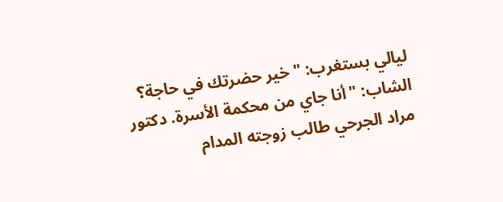ليالي بستغرب: "خير حضرتك في حاجة؟ الشاب: "أنا جاي من محكمة الأسرة. دكتور مراد الجرحي طالب زوجته المدام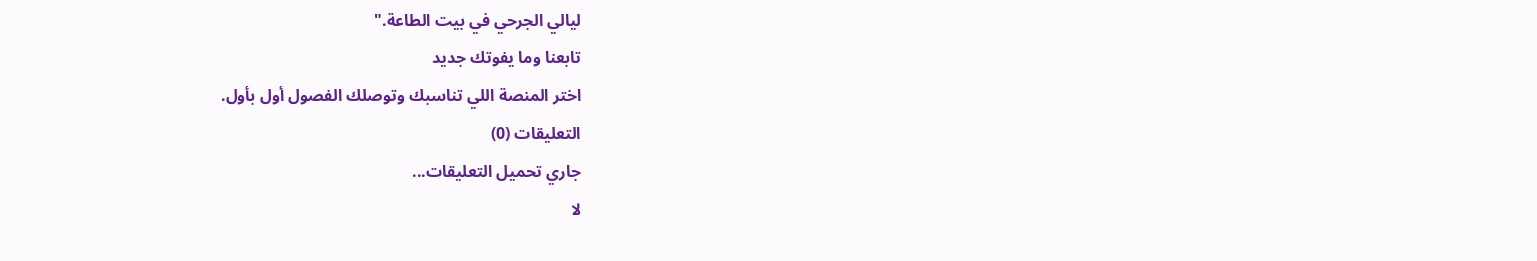ليالي الجرحي في بيت الطاعة."
تابعنا وما يفوتك جديد
اختر المنصة اللي تناسبك وتوصلك الفصول أول بأول.
التعليقات (0)
جاري تحميل التعليقات...
لا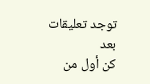توجد تعليقات بعد
كن أول من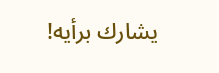يشارك برأيه!